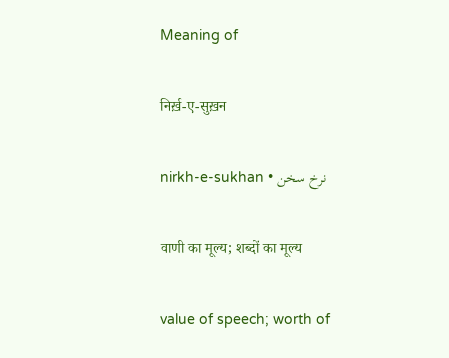Meaning of

निर्ख़-ए-सुख़न

nirkh-e-sukhan • نرخ سخن

वाणी का मूल्य; शब्दों का मूल्य

value of speech; worth of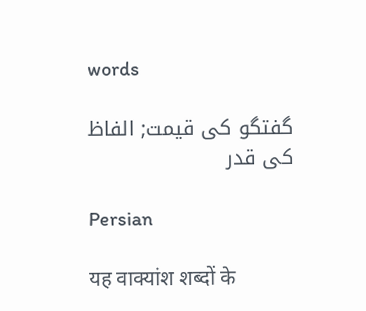words

گفتگو کی قیمت; الفاظ کی قدر

Persian

यह वाक्यांश शब्दों के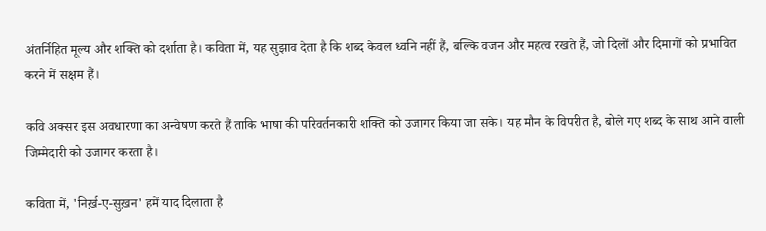अंतर्निहित मूल्य और शक्ति को दर्शाता है। कविता में, यह सुझाव देता है कि शब्द केवल ध्वनि नहीं हैं, बल्कि वजन और महत्व रखते हैं, जो दिलों और दिमागों को प्रभावित करने में सक्षम हैं।

कवि अक्सर इस अवधारणा का अन्वेषण करते हैं ताकि भाषा की परिवर्तनकारी शक्ति को उजागर किया जा सके। यह मौन के विपरीत है, बोले गए शब्द के साथ आने वाली जिम्मेदारी को उजागर करता है।

कविता में, 'निर्ख़-ए-सुख़न' हमें याद दिलाता है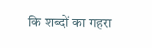कि शब्दों का गहरा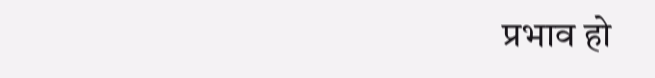प्रभाव हो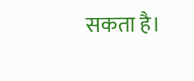सकता है।